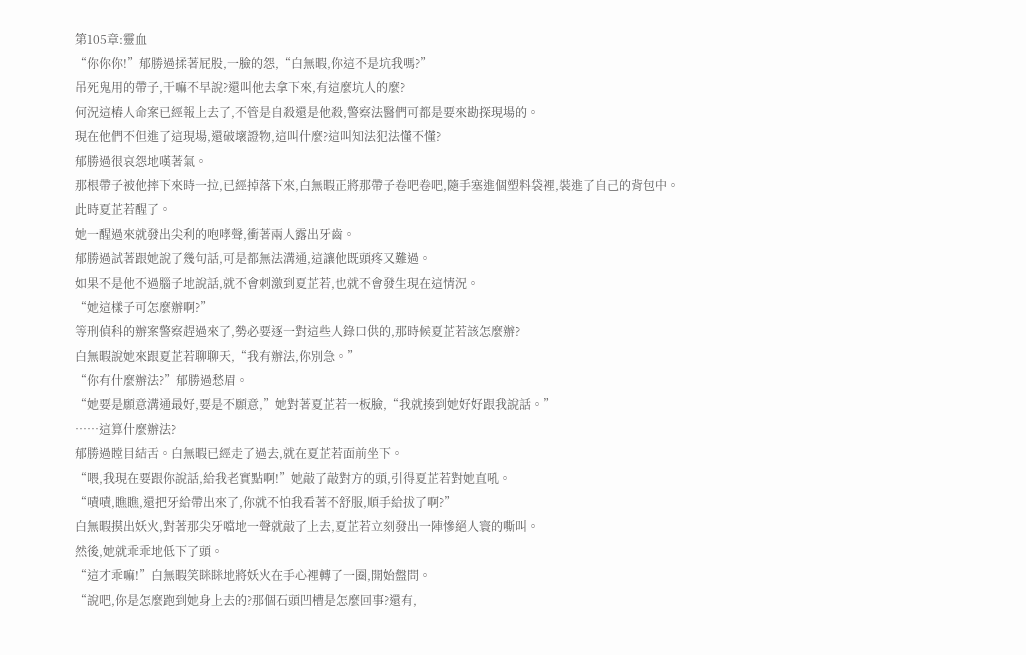第105章:靈血
“你你你!”郁勝過揉著屁股,一臉的怨,“白無暇,你這不是坑我嗎?”
吊死鬼用的帶子,干嘛不早說?還叫他去拿下來,有這麼坑人的麼?
何況這樁人命案已經報上去了,不管是自殺還是他殺,警察法醫們可都是要來勘探現場的。
現在他們不但進了這現場,還破壞證物,這叫什麼?這叫知法犯法懂不懂?
郁勝過很哀怨地嘆著氣。
那根帶子被他摔下來時一拉,已經掉落下來,白無暇正將那帶子卷吧卷吧,隨手塞進個塑料袋裡,裝進了自己的背包中。
此時夏芷若醒了。
她一醒過來就發出尖利的咆哮聲,衝著兩人露出牙齒。
郁勝過試著跟她說了幾句話,可是都無法溝通,這讓他既頭疼又難過。
如果不是他不過腦子地說話,就不會刺激到夏芷若,也就不會發生現在這情況。
“她這樣子可怎麼辦啊?”
等刑偵科的辦案警察趕過來了,勢必要逐一對這些人錄口供的,那時候夏芷若該怎麼辦?
白無暇說她來跟夏芷若聊聊天,“我有辦法,你別急。”
“你有什麼辦法?”郁勝過愁眉。
“她要是願意溝通最好,要是不願意,”她對著夏芷若一板臉,“我就揍到她好好跟我說話。”
……這算什麼辦法?
郁勝過瞠目結舌。白無暇已經走了過去,就在夏芷若面前坐下。
“喂,我現在要跟你說話,給我老實點啊!”她敲了敲對方的頭,引得夏芷若對她直吼。
“嘖嘖,瞧瞧,還把牙給帶出來了,你就不怕我看著不舒服,順手給拔了啊?”
白無暇摸出妖火,對著那尖牙噹地一聲就敲了上去,夏芷若立刻發出一陣慘絕人寰的嘶叫。
然後,她就乖乖地低下了頭。
“這才乖嘛!”白無暇笑眯眯地將妖火在手心裡轉了一圈,開始盤問。
“說吧,你是怎麼跑到她身上去的?那個石頭凹槽是怎麼回事?還有,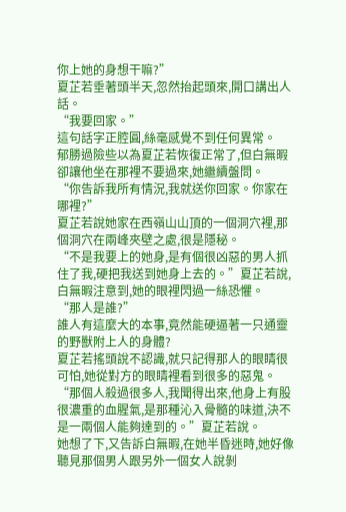你上她的身想干嘛?”
夏芷若垂著頭半天,忽然抬起頭來,開口講出人話。
“我要回家。”
這句話字正腔圓,絲毫感覺不到任何異常。
郁勝過險些以為夏芷若恢復正常了,但白無暇卻讓他坐在那裡不要過來,她繼續盤問。
“你告訴我所有情況,我就送你回家。你家在哪裡?”
夏芷若說她家在西嶺山山頂的一個洞穴裡,那個洞穴在兩峰夾壁之處,很是隱秘。
“不是我要上的她身,是有個很凶惡的男人抓住了我,硬把我送到她身上去的。”夏芷若說,白無暇注意到,她的眼裡閃過一絲恐懼。
“那人是誰?”
誰人有這麼大的本事,竟然能硬逼著一只通靈的野獸附上人的身體?
夏芷若搖頭說不認識,就只記得那人的眼睛很可怕,她從對方的眼睛裡看到很多的惡鬼。
“那個人殺過很多人,我聞得出來,他身上有股很濃重的血腥氣,是那種沁入骨髓的味道,決不是一兩個人能夠達到的。”夏芷若說。
她想了下,又告訴白無暇,在她半昏迷時,她好像聽見那個男人跟另外一個女人說剝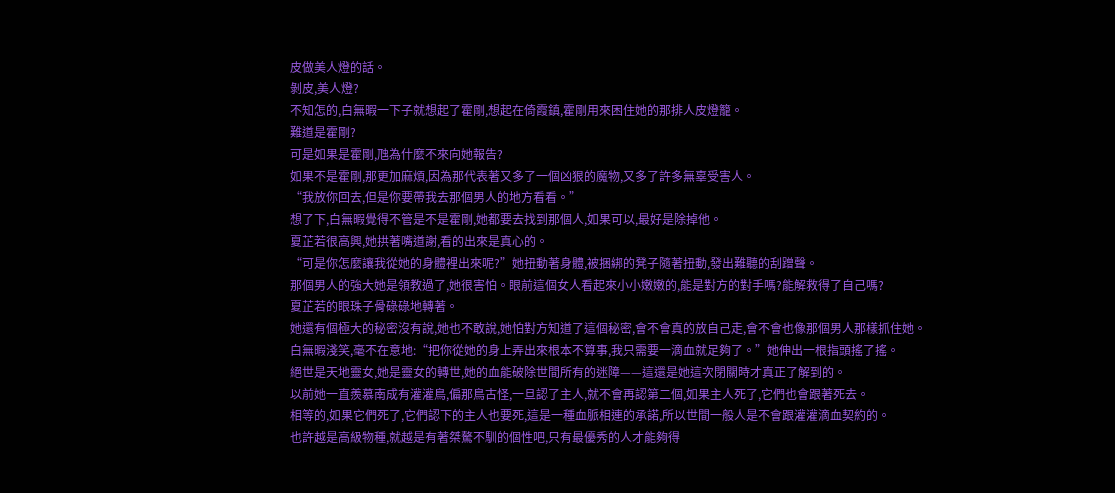皮做美人燈的話。
剝皮,美人燈?
不知怎的,白無暇一下子就想起了霍剛,想起在倚霞鎮,霍剛用來困住她的那排人皮燈籠。
難道是霍剛?
可是如果是霍剛,虺為什麼不來向她報告?
如果不是霍剛,那更加麻煩,因為那代表著又多了一個凶狠的魔物,又多了許多無辜受害人。
“我放你回去,但是你要帶我去那個男人的地方看看。”
想了下,白無暇覺得不管是不是霍剛,她都要去找到那個人,如果可以,最好是除掉他。
夏芷若很高興,她拱著嘴道謝,看的出來是真心的。
“可是你怎麼讓我從她的身體裡出來呢?”她扭動著身體,被捆綁的凳子隨著扭動,發出難聽的刮蹭聲。
那個男人的強大她是領教過了,她很害怕。眼前這個女人看起來小小嫩嫩的,能是對方的對手嗎?能解救得了自己嗎?
夏芷若的眼珠子骨碌碌地轉著。
她還有個極大的秘密沒有說,她也不敢說,她怕對方知道了這個秘密,會不會真的放自己走,會不會也像那個男人那樣抓住她。
白無暇淺笑,毫不在意地:“把你從她的身上弄出來根本不算事,我只需要一滴血就足夠了。”她伸出一根指頭搖了搖。
絕世是天地靈女,她是靈女的轉世,她的血能破除世間所有的迷障——這還是她這次閉關時才真正了解到的。
以前她一直羨慕南成有灌灌鳥,偏那鳥古怪,一旦認了主人,就不會再認第二個,如果主人死了,它們也會跟著死去。
相等的,如果它們死了,它們認下的主人也要死,這是一種血脈相連的承諾,所以世間一般人是不會跟灌灌滴血契約的。
也許越是高級物種,就越是有著桀驁不馴的個性吧,只有最優秀的人才能夠得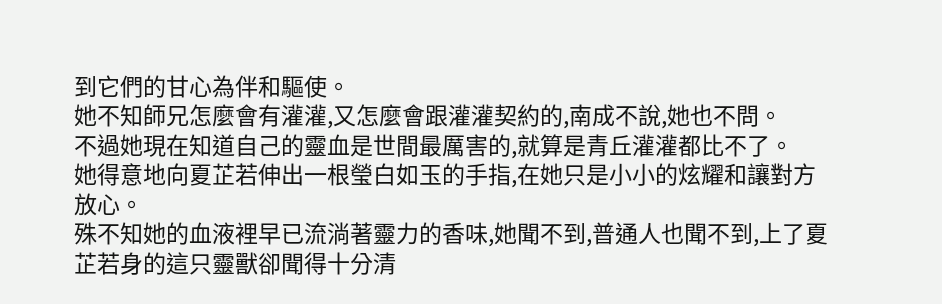到它們的甘心為伴和驅使。
她不知師兄怎麼會有灌灌,又怎麼會跟灌灌契約的,南成不說,她也不問。
不過她現在知道自己的靈血是世間最厲害的,就算是青丘灌灌都比不了。
她得意地向夏芷若伸出一根瑩白如玉的手指,在她只是小小的炫耀和讓對方放心。
殊不知她的血液裡早已流淌著靈力的香味,她聞不到,普通人也聞不到,上了夏芷若身的這只靈獸卻聞得十分清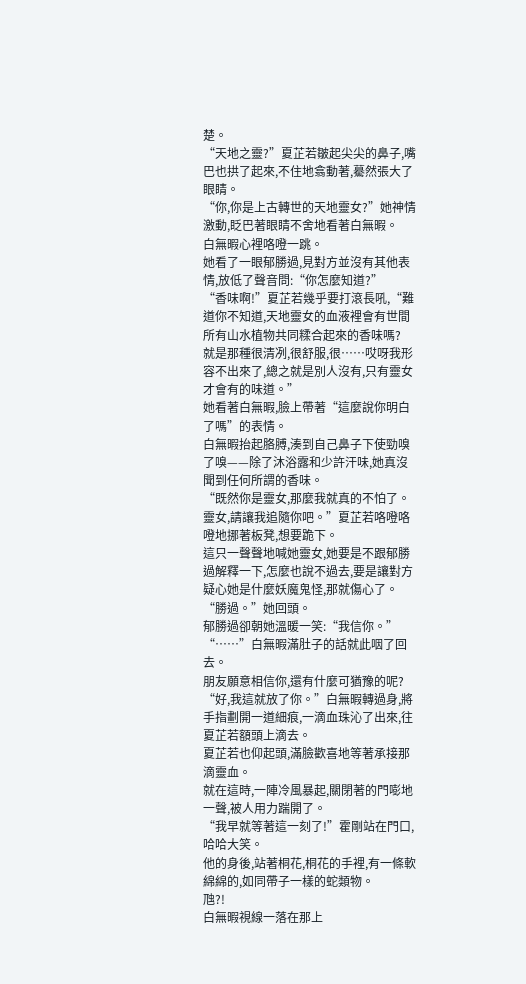楚。
“天地之靈?”夏芷若皺起尖尖的鼻子,嘴巴也拱了起來,不住地翕動著,驀然張大了眼睛。
“你,你是上古轉世的天地靈女?”她神情激動,眨巴著眼睛不舍地看著白無暇。
白無暇心裡咯噔一跳。
她看了一眼郁勝過,見對方並沒有其他表情,放低了聲音問:“你怎麼知道?”
“香味啊!”夏芷若幾乎要打滾長吼,“難道你不知道,天地靈女的血液裡會有世間所有山水植物共同糅合起來的香味嗎?
就是那種很清冽,很舒服,很……哎呀我形容不出來了,總之就是別人沒有,只有靈女才會有的味道。”
她看著白無暇,臉上帶著“這麼說你明白了嗎”的表情。
白無暇抬起胳膊,湊到自己鼻子下使勁嗅了嗅——除了沐浴露和少許汗味,她真沒聞到任何所謂的香味。
“既然你是靈女,那麼我就真的不怕了。靈女,請讓我追隨你吧。”夏芷若咯噔咯噔地挪著板凳,想要跪下。
這只一聲聲地喊她靈女,她要是不跟郁勝過解釋一下,怎麼也說不過去,要是讓對方疑心她是什麼妖魔鬼怪,那就傷心了。
“勝過。”她回頭。
郁勝過卻朝她溫暖一笑:“我信你。”
“……”白無暇滿肚子的話就此咽了回去。
朋友願意相信你,還有什麼可猶豫的呢?
“好,我這就放了你。”白無暇轉過身,將手指劃開一道細痕,一滴血珠沁了出來,往夏芷若額頭上滴去。
夏芷若也仰起頭,滿臉歡喜地等著承接那滴靈血。
就在這時,一陣冷風暴起,關閉著的門嘭地一聲,被人用力踹開了。
“我早就等著這一刻了!”霍剛站在門口,哈哈大笑。
他的身後,站著桐花,桐花的手裡,有一條軟綿綿的,如同帶子一樣的蛇類物。
虺?!
白無暇視線一落在那上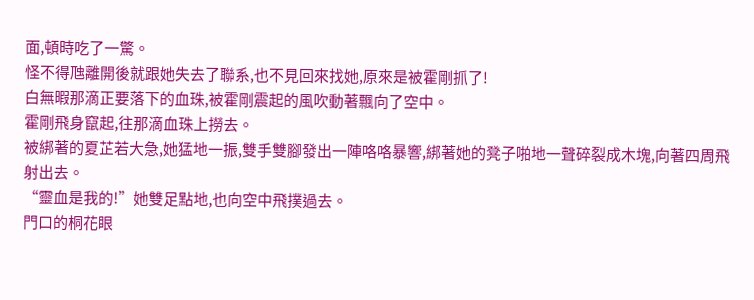面,頓時吃了一驚。
怪不得虺離開後就跟她失去了聯系,也不見回來找她,原來是被霍剛抓了!
白無暇那滴正要落下的血珠,被霍剛震起的風吹動著飄向了空中。
霍剛飛身竄起,往那滴血珠上撈去。
被綁著的夏芷若大急,她猛地一振,雙手雙腳發出一陣咯咯暴響,綁著她的凳子啪地一聲碎裂成木塊,向著四周飛射出去。
“靈血是我的!”她雙足點地,也向空中飛撲過去。
門口的桐花眼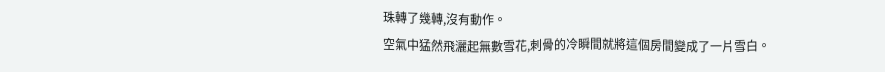珠轉了幾轉,沒有動作。
空氣中猛然飛灑起無數雪花,刺骨的冷瞬間就將這個房間變成了一片雪白。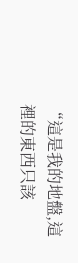“這是我的地盤,這裡的東西只該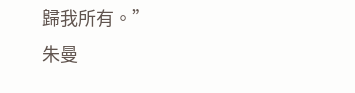歸我所有。”
朱曼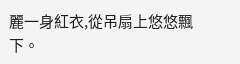麗一身紅衣,從吊扇上悠悠飄下。